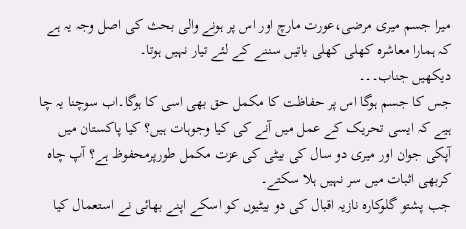میرا جسم میری مرضی،عورت مارچ اور اس پر ہونے والی بحث کی اصل وجہ یہ ہے کہ ہمارا معاشرہ کھلی کھلی باتیں سننے کے لئے تیار نہیں ہوتا۔
دیکھیں جناب۔۔۔
جس کا جسم ہوگا اس پر حفاظت کا مکمل حق بھی اسی کا ہوگا۔اب سوچنا یہ چا ہیے کہ ایسی تحریک کے عمل میں آنے کی کیا وجوہات ہیں؟ کیا پاکستان میں آپکی جوان اور میری دو سال کی بیٹی کی عزت مکمل طورپرمحفوظ ہے؟ آپ چاہ کربھی اثبات میں سر نہیں ہلا سکتے۔
جب پشتو گلوکارہ نازیہ اقبال کی دو بیٹیوں کو اسکے اپنے بھائی نے استعمال کیا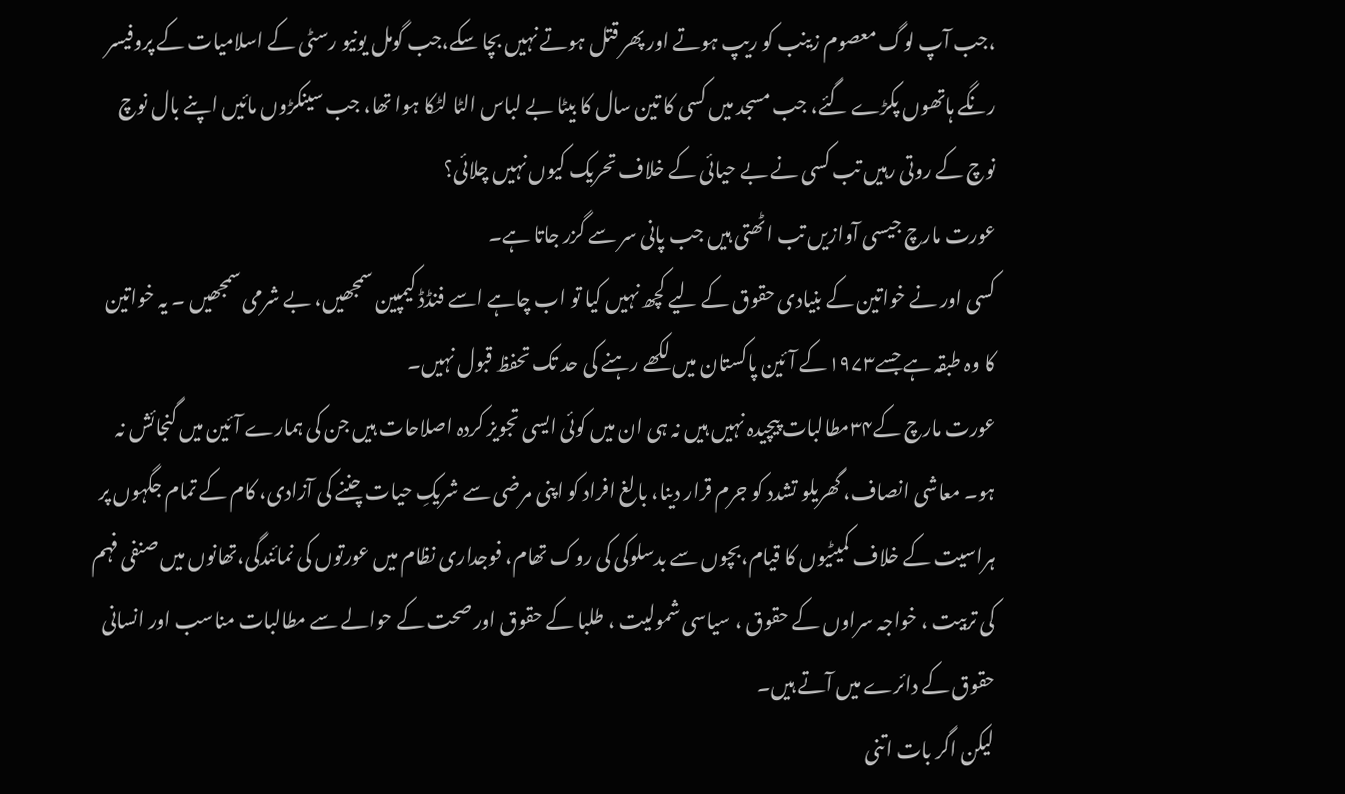،جب آپ لوگ معصوم زینب کو ریپ ہوتے اور پھر قتل ہوتے نہیں بچا سکے،جب گومل یونیو رسٹی کے اسلامیات کے پروفیسر رنگے ہاتھوں پکڑے گئے، جب مسجد میں کسی کا تین سال کا بیٹا بے لباس الٹا لٹکا ہوا تھا، جب سینکڑوں مائیں اپنے بال نوچ نوچ کے روتی رہیں تب کسی نے بے حیائی کے خلاف تحریک کیوں نہیں چلائی؟
عورت مارچ جیسی آوازیں تب اٹھتی ہیں جب پانی سر سے گزر جاتا ہے۔
کسی اور نے خواتین کے بنیادی حقوق کے لیے کچھ نہیں کیا تو اب چاہے اسے فنڈڈ کیمپین سمجھیں، بے شرمی سمجھیں ۔ یہ خواتین کا وہ طبقہ ہے جسے۱۹۷۳کے آئین پاکستان میں لکھے رہنے کی حد تک تحفظ قبول نہیں۔
عورت مارچ کے۳۴مطالبات پیچیدہ نہیں ہیں نہ ہی ان میں کوئی ایسی تجویز کردہ اصلاحات ہیں جن کی ہمارے آئین میں گنجائش نہ ہو۔ معاشی انصاف، گھریلو تشدد کو جرم قرار دینا، بالغ افراد کو اپنی مرضی سے شریکِ حیات چننے کی آزادی، کام کے تمام جگہوں پر ہراسیت کے خلاف کمیٹیوں کا قیام،بچوں سے بدسلوکی کی روک تھام، فوجداری نظام میں عورتوں کی نمائندگی،تھانوں میں صنفی فہم کی تربیت ، خواجہ سراوں کے حقوق ، سیاسی شمولیت ، طلبا کے حقوق اور صحت کے حوالے سے مطالبات مناسب اور انسانی حقوق کے دائرے میں آتے ہیں۔
لیکن اگر بات اتنی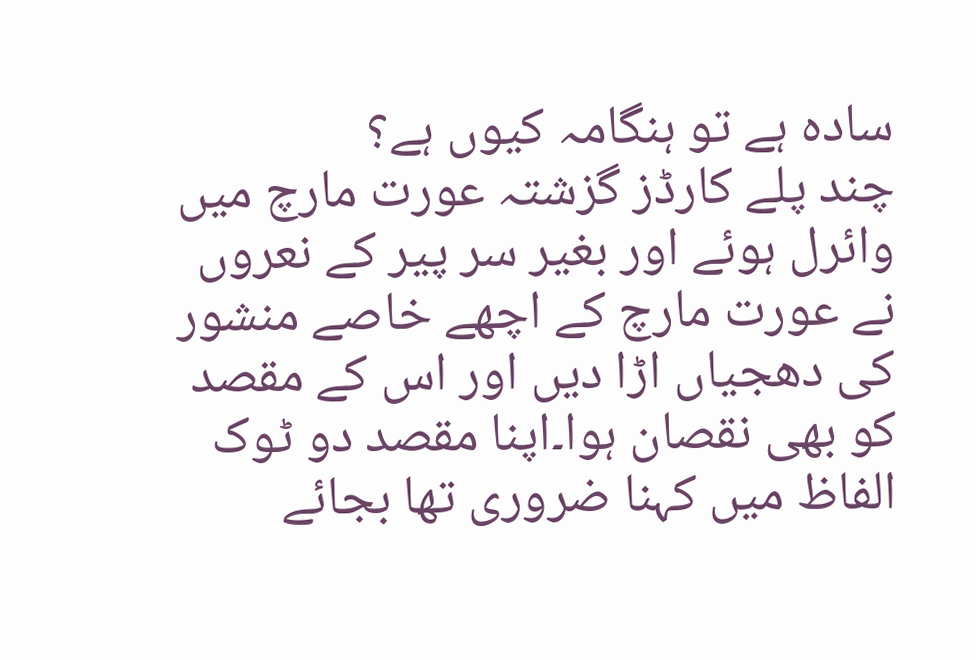سادہ ہے تو ہنگامہ کیوں ہے؟
چند پلے کارڈز گزشتہ عورت مارچ میں وائرل ہوئے اور بغیر سر پیر کے نعروں نے عورت مارچ کے اچھے خاصے منشور کی دھجیاں اڑا دیں اور اس کے مقصد کو بھی نقصان ہوا۔اپنا مقصد دو ٹوک الفاظ میں کہنا ضروری تھا بجائے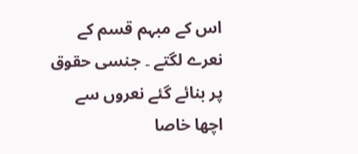اس کے مبہم قسم کے نعرے لگتے ۔ جنسی حقوق پر بنائے گئے نعروں سے اچھا خاصا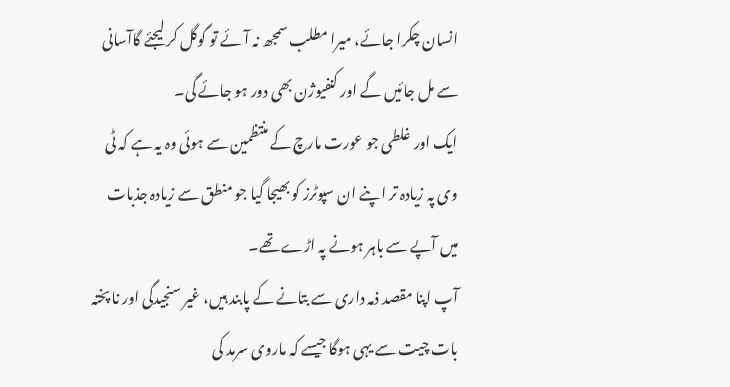انسان چکرا جائے، میرا مطلب سمجھ نہ آئے تو گوگل کر لیجئے گاآسانی سے مل جائیں گے اور کنفیوژن بھی دور ہو جائے گی۔
ایک اور غلطی جو عورت مارچ کے منتظمین سے ہوئی وہ یہ ہے کہ ٹی وی پہ زیادہ تر اپنے ان سپوٹرز کو بھیجا گیا جو منطق سے زیادہ جذبات میں آپے سے باہر ہونے پہ اڑے تھے۔
آپ اپنا مقصد ذمہ داری سے بتانے کے پابند ہیں، غیر سنجیدگی اور نا پختہ بات چیت سے یہی ہوگا جیسے کہ ماروی سرمد کی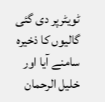ٹویٹرپر دی گئی گالیوں کا ذخیرہ سامنے آیا اور خلیل الرحمان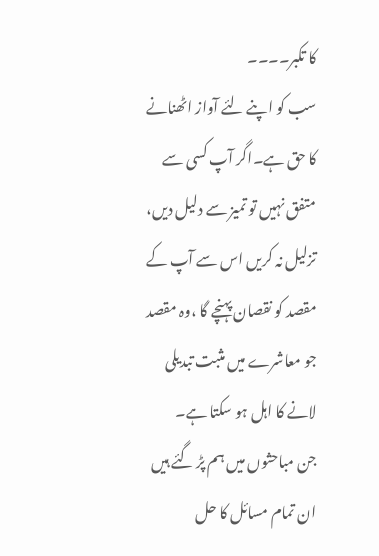کا تکبر۔۔۔۔
سب کو اپنے لئے آواز اٹھنانے کا حق ہے۔اگر آپ کسی سے متفق نہیں تو تمیز سے دلیل دیں، تزلیل نہ کریں اس سے آپ کے مقصد کو نقصان پہنچے گا ،وہ مقصد جو معاشرے میں مثبت تبدیلی لانے کا اہل ہو سکتا ہے۔
جن مباحثوں میں ہم پڑ گئے ہیں ان تمام مسائل کا حل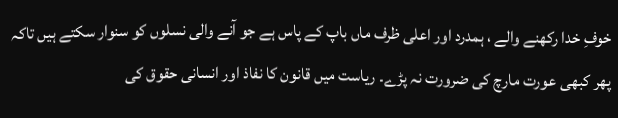خوفِ خدا رکھنے والے ، ہمدرد اور اعلی ظرف ماں باپ کے پاس ہے جو آنے والی نسلوں کو سنوار سکتے ہیں تاکہ پھر کبھی عورت مارچ کی ضرورت نہ پڑے۔ ریاست میں قانون کا نفاذ اور انسانی حقوق کی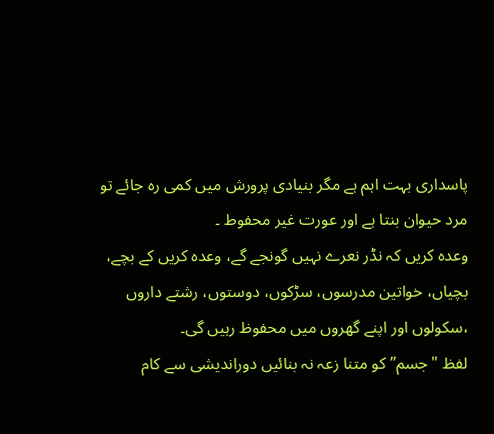پاسداری بہت اہم ہے مگر بنیادی پرورش میں کمی رہ جائے تو مرد حیوان بنتا ہے اور عورت غیر محفوط ۔
وعدہ کریں کہ نڈر نعرے نہیں گونجے گے، وعدہ کریں کے بچے، بچیاں، خواتین مدرسوں، سڑکوں، دوستوں، رشتے داروں ،سکولوں اور اپنے گھروں میں محفوظ رہیں گی۔
لفظ "جسم” کو متنا زعہ نہ بنائیں دوراندیشی سے کام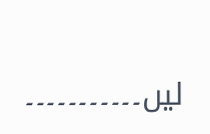لیں۔۔۔۔۔۔۔۔۔۔۔